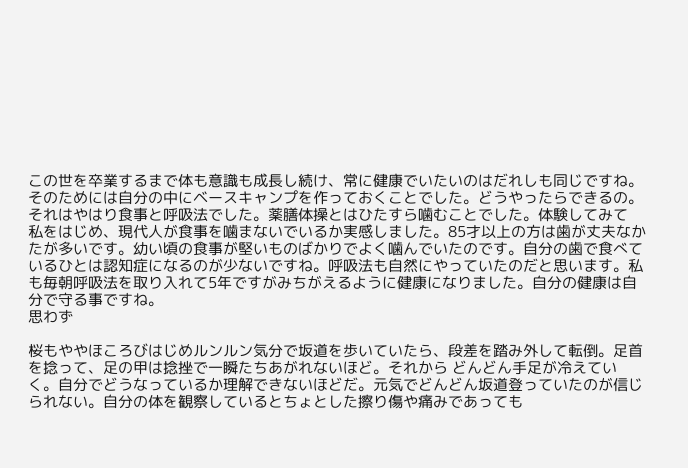この世を卒業するまで体も意識も成長し続け、常に健康でいたいのはだれしも同じですね。そのためには自分の中にベースキャンプを作っておくことでした。どうやったらできるの。それはやはり食事と呼吸法でした。薬膳体操とはひたすら噛むことでした。体験してみて 私をはじめ、現代人が食事を噛まないでいるか実感しました。85才以上の方は歯が丈夫なかたが多いです。幼い頃の食事が堅いものばかりでよく噛んでいたのです。自分の歯で食べているひとは認知症になるのが少ないですね。呼吸法も自然にやっていたのだと思います。私も毎朝呼吸法を取り入れて5年ですがみちがえるように健康になりました。自分の健康は自分で守る事ですね。
思わず

桜もややほころびはじめルンルン気分で坂道を歩いていたら、段差を踏み外して転倒。足首を捻って、足の甲は捻挫で一瞬たちあがれないほど。それから どんどん手足が冷えていく。自分でどうなっているか理解できないほどだ。元気でどんどん坂道登っていたのが信じられない。自分の体を観察しているとちょとした擦り傷や痛みであっても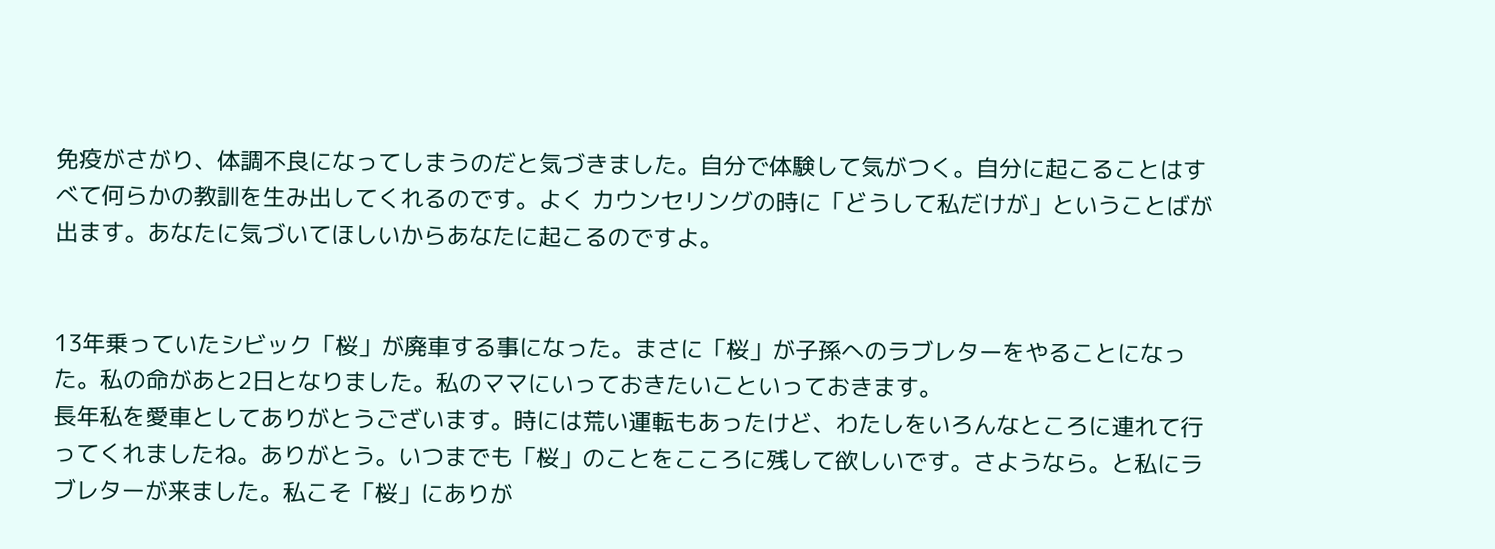免疫がさがり、体調不良になってしまうのだと気づきました。自分で体験して気がつく。自分に起こることはすべて何らかの教訓を生み出してくれるのです。よく カウンセリングの時に「どうして私だけが」ということばが出ます。あなたに気づいてほしいからあなたに起こるのですよ。


13年乗っていたシビック「桜」が廃車する事になった。まさに「桜」が子孫へのラブレターをやることになった。私の命があと2日となりました。私のママにいっておきたいこといっておきます。
長年私を愛車としてありがとうございます。時には荒い運転もあったけど、わたしをいろんなところに連れて行ってくれましたね。ありがとう。いつまでも「桜」のことをこころに残して欲しいです。さようなら。と私にラブレターが来ました。私こそ「桜」にありが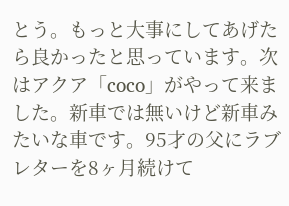とう。もっと大事にしてあげたら良かったと思っています。次はアクア「coco」がやって来ました。新車では無いけど新車みたいな車です。95才の父にラブレターを8ヶ月続けて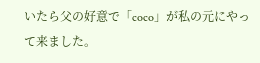いたら父の好意で「coco」が私の元にやって来ました。